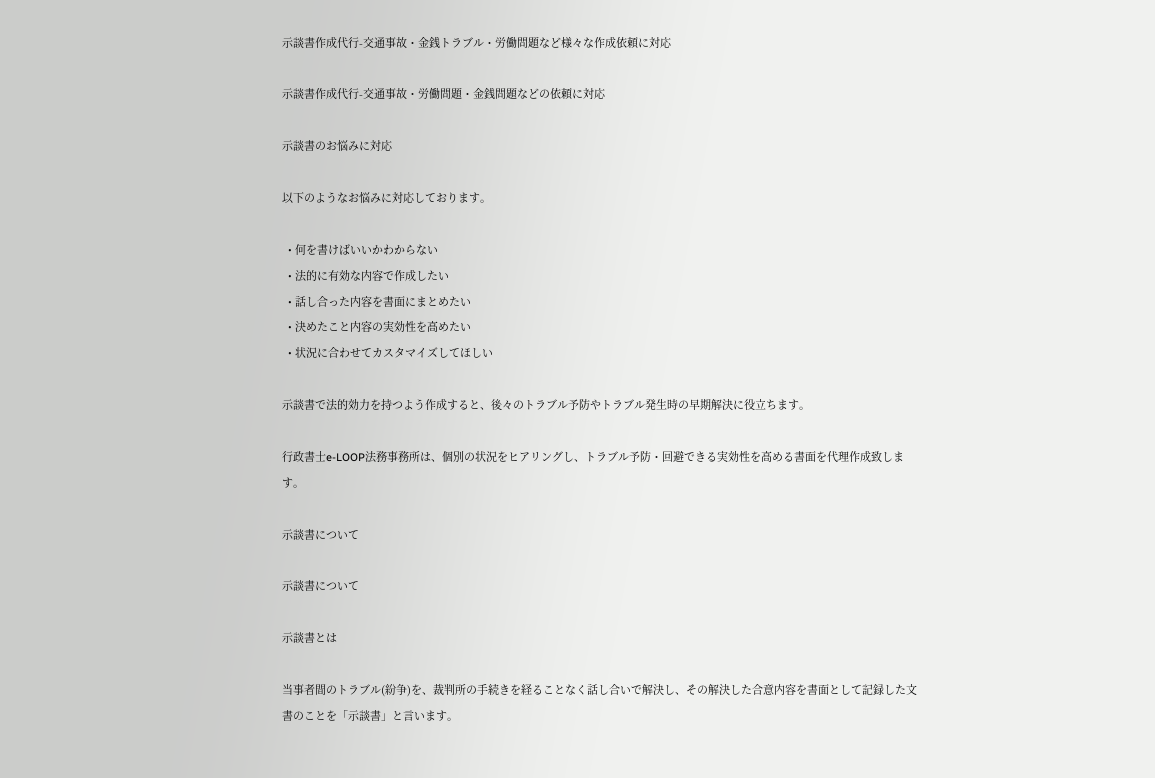示談書作成代行-交通事故・金銭トラブル・労働問題など様々な作成依頼に対応

示談書作成代行-交通事故・労働問題・金銭問題などの依頼に対応

示談書のお悩みに対応

以下のようなお悩みに対応しております。

  • 何を書けばいいかわからない
  • 法的に有効な内容で作成したい
  • 話し合った内容を書面にまとめたい
  • 決めたこと内容の実効性を高めたい
  • 状況に合わせてカスタマイズしてほしい

示談書で法的効力を持つよう作成すると、後々のトラブル予防やトラブル発生時の早期解決に役立ちます。

行政書士e-LOOP法務事務所は、個別の状況をヒアリングし、トラブル予防・回避できる実効性を高める書面を代理作成致します。

示談書について

示談書について

示談書とは

当事者間のトラブル(紛争)を、裁判所の手続きを経ることなく話し合いで解決し、その解決した合意内容を書面として記録した文書のことを「示談書」と言います。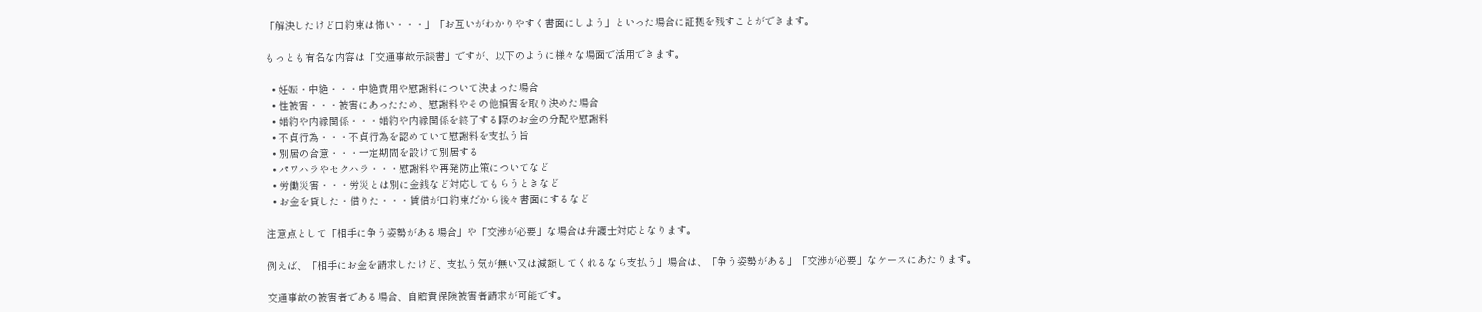「解決したけど口約束は怖い・・・」「お互いがわかりやすく書面にしよう」といった場合に証拠を残すことができます。

もっとも有名な内容は「交通事故示談書」ですが、以下のように様々な場面で活用できます。

  • 妊娠・中絶・・・中絶費用や慰謝料について決まった場合
  • 性被害・・・被害にあったため、慰謝料やその他損害を取り決めた場合
  • 婚約や内縁関係・・・婚約や内縁関係を終了する際のお金の分配や慰謝料
  • 不貞行為・・・不貞行為を認めていて慰謝料を支払う旨
  • 別居の合意・・・一定期間を設けて別居する
  • パワハラやセクハラ・・・慰謝料や再発防止策についてなど
  • 労働災害・・・労災とは別に金銭など対応してもらうときなど
  • お金を貸した・借りた・・・賃借が口約束だから後々書面にするなど

注意点として「相手に争う姿勢がある場合」や「交渉が必要」な場合は弁護士対応となります。

例えば、「相手にお金を請求したけど、支払う気が無い又は減額してくれるなら支払う」場合は、「争う姿勢がある」「交渉が必要」なケースにあたります。

交通事故の被害者である場合、自賠責保険被害者請求が可能です。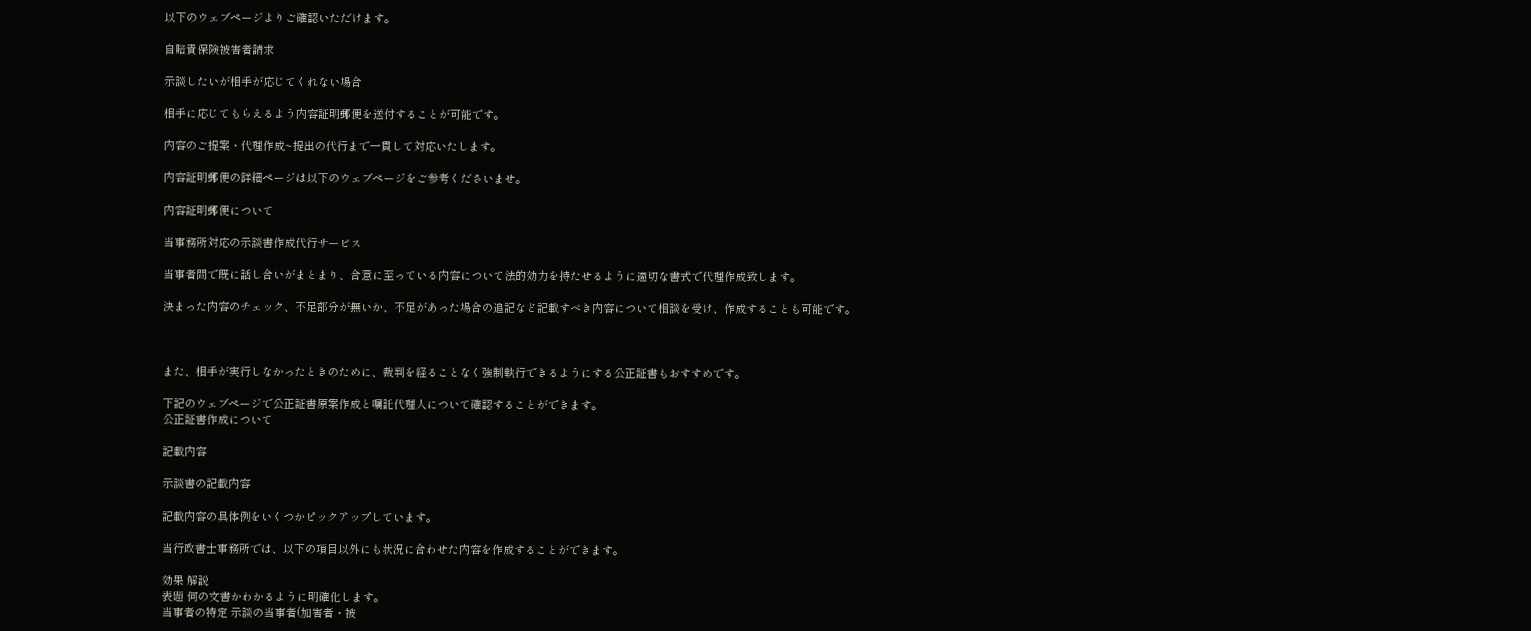以下のウェブページよりご確認いただけます。

自賠責保険被害者請求

示談したいが相手が応じてくれない場合

相手に応じてもらえるよう内容証明郵便を送付することが可能です。

内容のご提案・代理作成~提出の代行まで一貫して対応いたします。

内容証明郵便の詳細ページは以下のウェブページをご参考くださいませ。

内容証明郵便について

当事務所対応の示談書作成代行サービス

当事者間で既に話し合いがまとまり、合意に至っている内容について法的効力を持たせるように適切な書式で代理作成致します。

決まった内容のチェック、不足部分が無いか、不足があった場合の追記など記載すべき内容について相談を受け、作成することも可能です。



また、相手が実行しなかったときのために、裁判を経ることなく強制執行できるようにする公正証書もおすすめです。

下記のウェブページで公正証書原案作成と嘱託代理人について確認することができます。
公正証書作成について

記載内容

示談書の記載内容

記載内容の具体例をいくつかピックアップしています。

当行政書士事務所では、以下の項目以外にも状況に合わせた内容を作成することができます。

効果 解説
表題 何の文書かわかるように明確化します。
当事者の特定 示談の当事者(加害者・被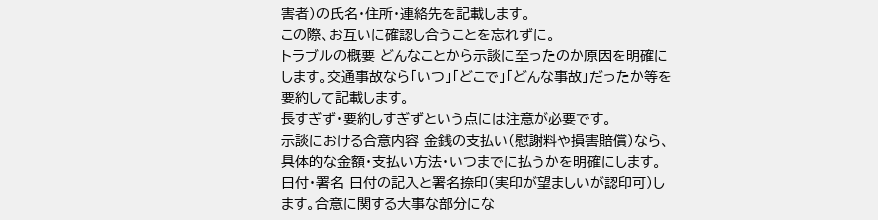害者)の氏名・住所・連絡先を記載します。
この際、お互いに確認し合うことを忘れずに。
トラブルの概要 どんなことから示談に至ったのか原因を明確にします。交通事故なら「いつ」「どこで」「どんな事故」だったか等を要約して記載します。
長すぎず・要約しすぎずという点には注意が必要です。
示談における合意内容 金銭の支払い(慰謝料や損害賠償)なら、具体的な金額・支払い方法・いつまでに払うかを明確にします。
日付・署名 日付の記入と署名捺印(実印が望ましいが認印可)します。合意に関する大事な部分にな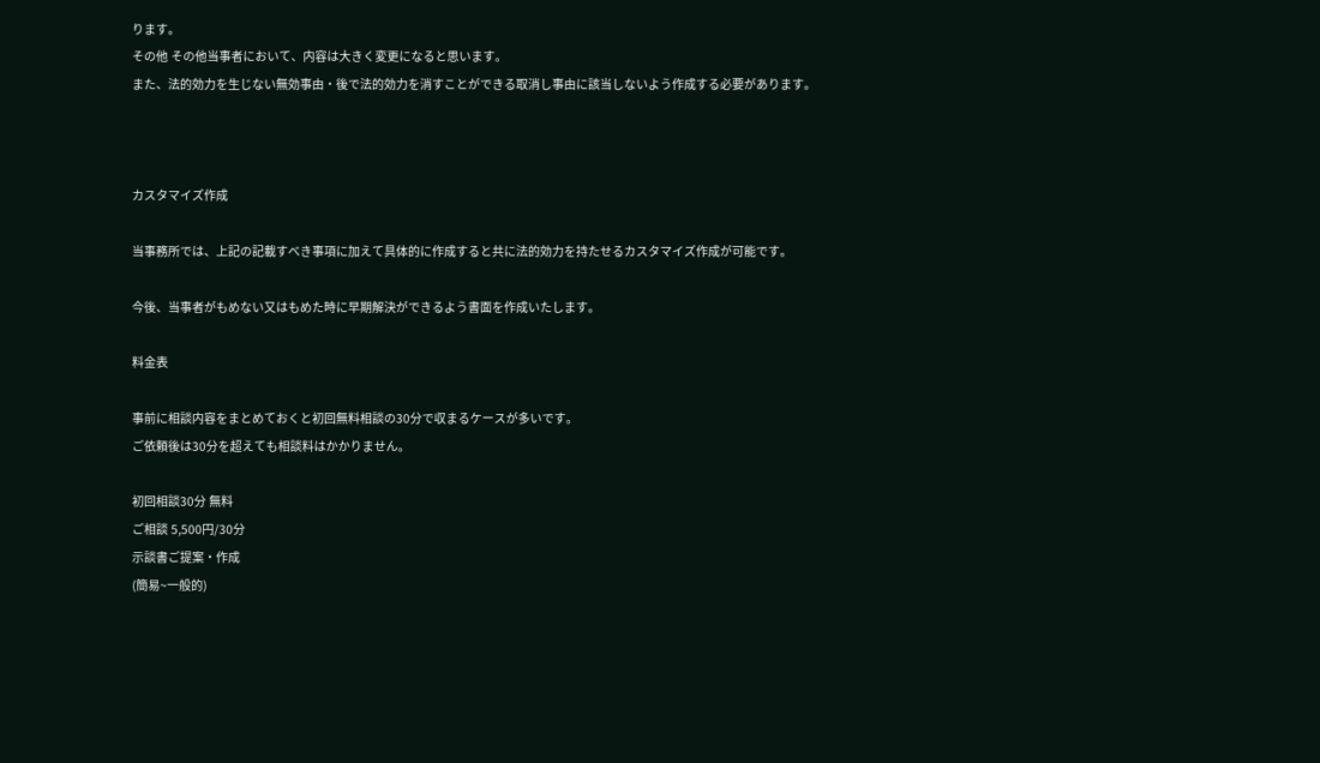ります。
その他 その他当事者において、内容は大きく変更になると思います。
また、法的効力を生じない無効事由・後で法的効力を消すことができる取消し事由に該当しないよう作成する必要があります。



カスタマイズ作成

当事務所では、上記の記載すべき事項に加えて具体的に作成すると共に法的効力を持たせるカスタマイズ作成が可能です。

今後、当事者がもめない又はもめた時に早期解決ができるよう書面を作成いたします。

料金表

事前に相談内容をまとめておくと初回無料相談の30分で収まるケースが多いです。
ご依頼後は30分を超えても相談料はかかりません。

初回相談30分 無料
ご相談 5,500円/30分
示談書ご提案・作成
(簡易~一般的)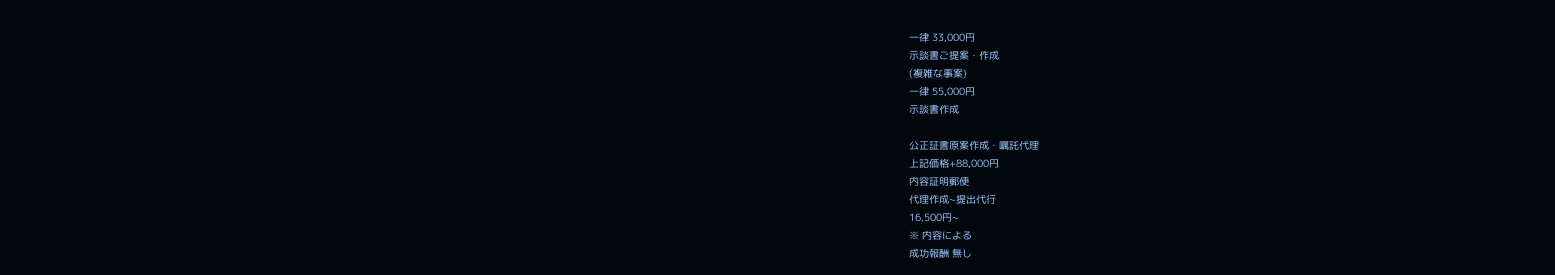一律 33,000円
示談書ご提案・作成
(複雑な事案)
一律 55,000円
示談書作成

公正証書原案作成・嘱託代理
上記価格+88,000円
内容証明郵便
代理作成~提出代行
16,500円~
※ 内容による
成功報酬 無し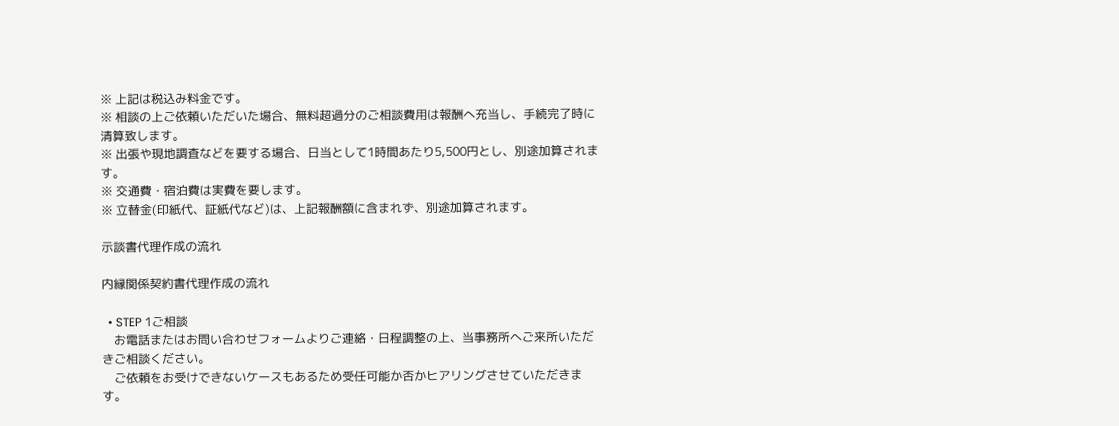※ 上記は税込み料金です。
※ 相談の上ご依頼いただいた場合、無料超過分のご相談費用は報酬へ充当し、手続完了時に清算致します。
※ 出張や現地調査などを要する場合、日当として1時間あたり5,500円とし、別途加算されます。
※ 交通費・宿泊費は実費を要します。
※ 立替金(印紙代、証紙代など)は、上記報酬額に含まれず、別途加算されます。

示談書代理作成の流れ

内縁関係契約書代理作成の流れ

  • STEP 1ご相談
    お電話またはお問い合わせフォームよりご連絡・日程調整の上、当事務所へご来所いただきご相談ください。
    ご依頼をお受けできないケースもあるため受任可能か否かヒアリングさせていただきます。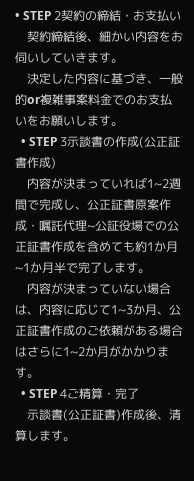• STEP 2契約の締結・お支払い
    契約締結後、細かい内容をお伺いしていきます。
    決定した内容に基づき、一般的or複雑事案料金でのお支払いをお願いします。
  • STEP 3示談書の作成(公正証書作成)
    内容が決まっていれば1~2週間で完成し、公正証書原案作成・嘱託代理~公証役場での公正証書作成を含めても約1か月~1か月半で完了します。
    内容が決まっていない場合は、内容に応じて1~3か月、公正証書作成のご依頼がある場合はさらに1~2か月がかかります。
  • STEP 4ご精算・完了
    示談書(公正証書)作成後、清算します。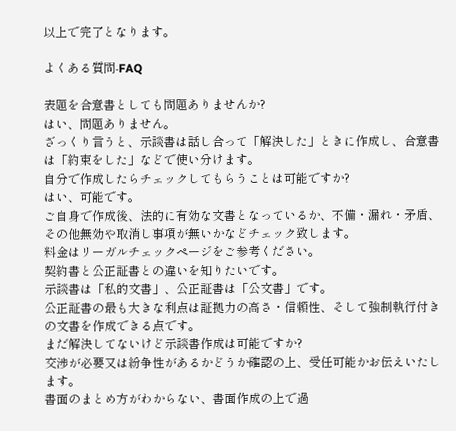以上で完了となります。

よくある質問-FAQ

表題を合意書としても問題ありませんか?
はい、問題ありません。
ざっくり言うと、示談書は話し合って「解決した」ときに作成し、合意書は「約束をした」などで使い分けます。
自分で作成したらチェックしてもらうことは可能ですか?
はい、可能です。
ご自身で作成後、法的に有効な文書となっているか、不備・漏れ・矛盾、その他無効や取消し事項が無いかなどチェック致します。
料金はリーガルチェックページをご参考ください。
契約書と公正証書との違いを知りたいです。
示談書は「私的文書」、公正証書は「公文書」です。
公正証書の最も大きな利点は証拠力の高さ・信頼性、そして強制執行付きの文書を作成できる点です。
まだ解決してないけど示談書作成は可能ですか?
交渉が必要又は紛争性があるかどうか確認の上、受任可能かお伝えいたします。
書面のまとめ方がわからない、書面作成の上で過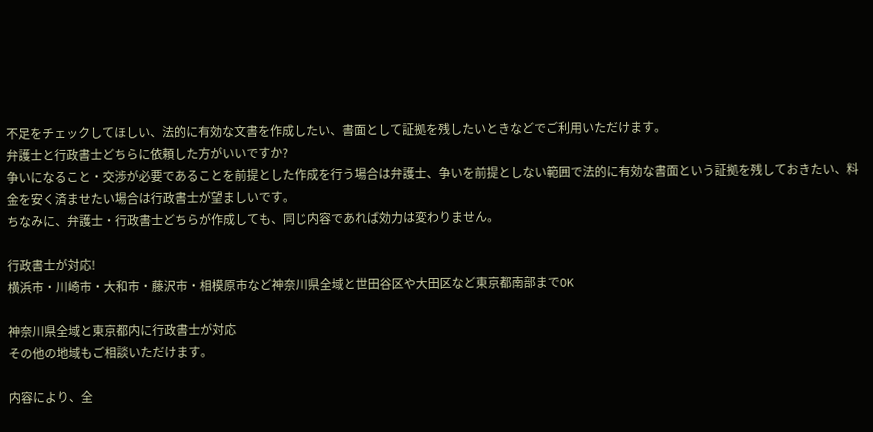不足をチェックしてほしい、法的に有効な文書を作成したい、書面として証拠を残したいときなどでご利用いただけます。
弁護士と行政書士どちらに依頼した方がいいですか?
争いになること・交渉が必要であることを前提とした作成を行う場合は弁護士、争いを前提としない範囲で法的に有効な書面という証拠を残しておきたい、料金を安く済ませたい場合は行政書士が望ましいです。
ちなみに、弁護士・行政書士どちらが作成しても、同じ内容であれば効力は変わりません。

行政書士が対応!
横浜市・川崎市・大和市・藤沢市・相模原市など神奈川県全域と世田谷区や大田区など東京都南部までOK

神奈川県全域と東京都内に行政書士が対応
その他の地域もご相談いただけます。

内容により、全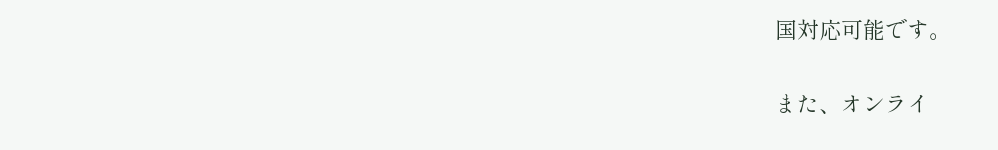国対応可能です。

また、オンライ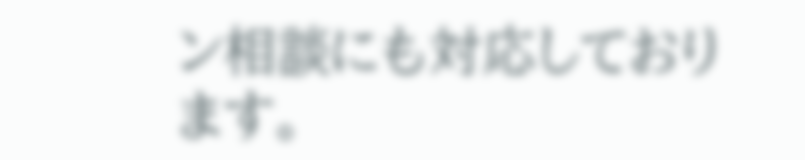ン相談にも対応しております。